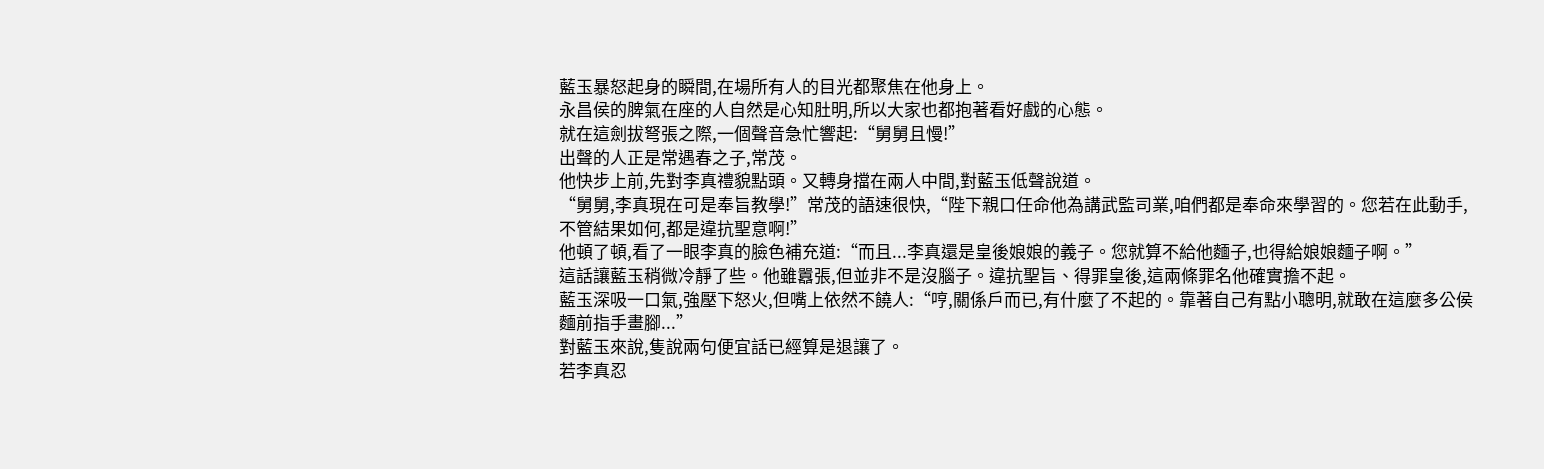藍玉暴怒起身的瞬間,在場所有人的目光都聚焦在他身上。
永昌侯的脾氣在座的人自然是心知肚明,所以大家也都抱著看好戲的心態。
就在這劍拔弩張之際,一個聲音急忙響起:“舅舅且慢!”
出聲的人正是常遇春之子,常茂。
他快步上前,先對李真禮貌點頭。又轉身擋在兩人中間,對藍玉低聲說道。
“舅舅,李真現在可是奉旨教學!”常茂的語速很快,“陛下親口任命他為講武監司業,咱們都是奉命來學習的。您若在此動手,不管結果如何,都是違抗聖意啊!”
他頓了頓,看了一眼李真的臉色補充道:“而且...李真還是皇後娘娘的義子。您就算不給他麵子,也得給娘娘麵子啊。”
這話讓藍玉稍微冷靜了些。他雖囂張,但並非不是沒腦子。違抗聖旨、得罪皇後,這兩條罪名他確實擔不起。
藍玉深吸一口氣,強壓下怒火,但嘴上依然不饒人:“哼,關係戶而已,有什麼了不起的。靠著自己有點小聰明,就敢在這麼多公侯麵前指手畫腳...”
對藍玉來說,隻說兩句便宜話已經算是退讓了。
若李真忍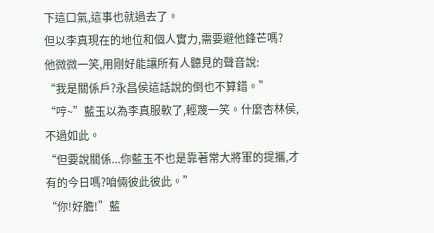下這口氣,這事也就過去了。
但以李真現在的地位和個人實力,需要避他鋒芒嗎?
他微微一笑,用剛好能讓所有人聽見的聲音說:
“我是關係戶?永昌侯這話說的倒也不算錯。”
“哼~”藍玉以為李真服軟了,輕蔑一笑。什麼杏林侯,不過如此。
“但要說關係...你藍玉不也是靠著常大將軍的提攜,才有的今日嗎?咱倆彼此彼此。”
“你!好膽!”藍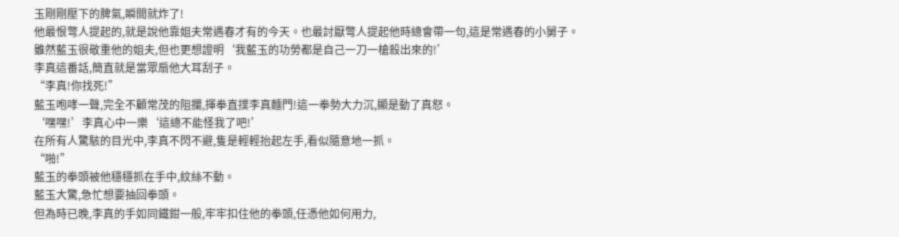玉剛剛壓下的脾氣,瞬間就炸了!
他最恨彆人提起的,就是說他靠姐夫常遇春才有的今天。也最討厭彆人提起他時總會帶一句,這是常遇春的小舅子。
雖然藍玉很敬重他的姐夫,但也更想證明‘我藍玉的功勞都是自己一刀一槍殺出來的!’
李真這番話,簡直就是當眾扇他大耳刮子。
“李真!你找死!”
藍玉咆哮一聲,完全不顧常茂的阻攔,揮拳直撲李真麵門!這一拳勢大力沉,顯是動了真怒。
‘嘿嘿!’李真心中一樂‘這總不能怪我了吧!’
在所有人驚駭的目光中,李真不閃不避,隻是輕輕抬起左手,看似隨意地一抓。
“啪!”
藍玉的拳頭被他穩穩抓在手中,紋絲不動。
藍玉大驚,急忙想要抽回拳頭。
但為時已晚,李真的手如同鐵鉗一般,牢牢扣住他的拳頭,任憑他如何用力,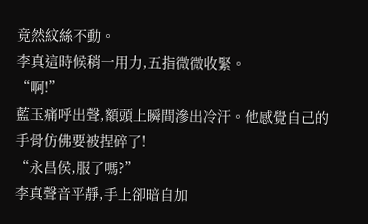竟然紋絲不動。
李真這時候稍一用力,五指微微收緊。
“啊!”
藍玉痛呼出聲,額頭上瞬間滲出冷汗。他感覺自己的手骨仿佛要被捏碎了!
“永昌侯,服了嗎?”
李真聲音平靜,手上卻暗自加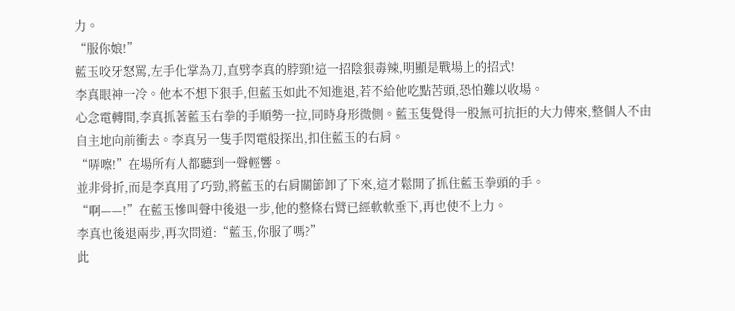力。
“服你娘!”
藍玉咬牙怒罵,左手化掌為刀,直劈李真的脖頸!這一招陰狠毒辣,明顯是戰場上的招式!
李真眼神一冷。他本不想下狠手,但藍玉如此不知進退,若不給他吃點苦頭,恐怕難以收場。
心念電轉間,李真抓著藍玉右拳的手順勢一拉,同時身形微側。藍玉隻覺得一股無可抗拒的大力傳來,整個人不由自主地向前衝去。李真另一隻手閃電般探出,扣住藍玉的右肩。
“哢嚓!”在場所有人都聽到一聲輕響。
並非骨折,而是李真用了巧勁,將藍玉的右肩關節卸了下來,這才鬆開了抓住藍玉拳頭的手。
“啊——!”在藍玉慘叫聲中後退一步,他的整條右臂已經軟軟垂下,再也使不上力。
李真也後退兩步,再次問道:“藍玉,你服了嗎?”
此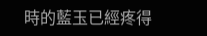時的藍玉已經疼得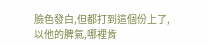臉色發白,但都打到這個份上了,以他的脾氣,哪裡肯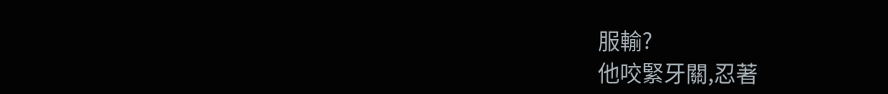服輸?
他咬緊牙關,忍著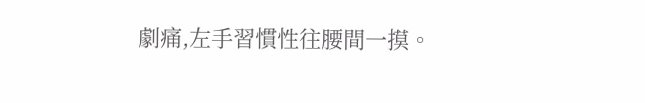劇痛,左手習慣性往腰間一摸。